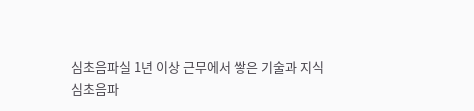심초음파실 1년 이상 근무에서 쌓은 기술과 지식
심초음파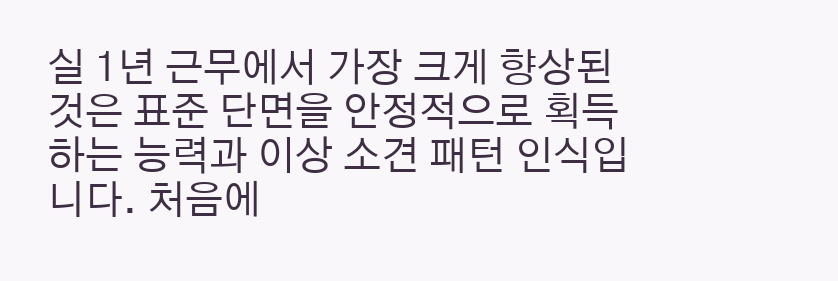실 1년 근무에서 가장 크게 향상된 것은 표준 단면을 안정적으로 획득하는 능력과 이상 소견 패턴 인식입니다. 처음에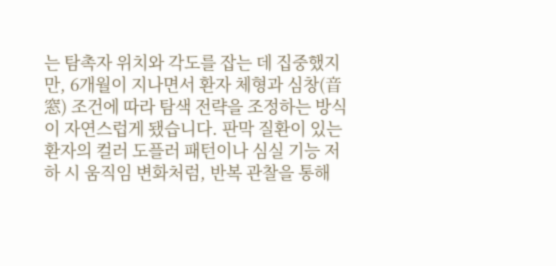는 탐촉자 위치와 각도를 잡는 데 집중했지만, 6개월이 지나면서 환자 체형과 심창(音窓) 조건에 따라 탐색 전략을 조정하는 방식이 자연스럽게 됐습니다. 판막 질환이 있는 환자의 컬러 도플러 패턴이나 심실 기능 저하 시 움직임 변화처럼, 반복 관찰을 통해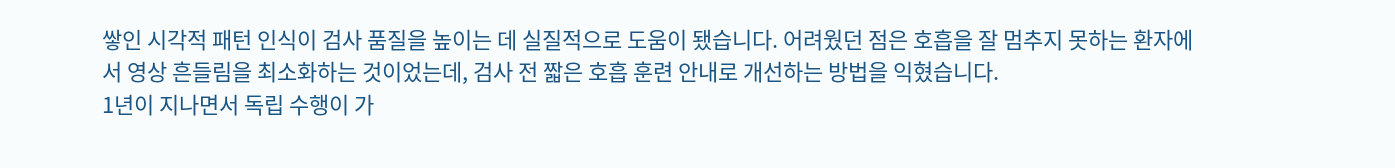쌓인 시각적 패턴 인식이 검사 품질을 높이는 데 실질적으로 도움이 됐습니다. 어려웠던 점은 호흡을 잘 멈추지 못하는 환자에서 영상 흔들림을 최소화하는 것이었는데, 검사 전 짧은 호흡 훈련 안내로 개선하는 방법을 익혔습니다.
1년이 지나면서 독립 수행이 가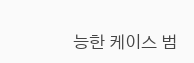능한 케이스 범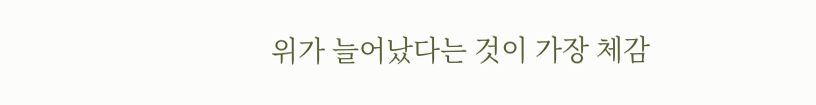위가 늘어났다는 것이 가장 체감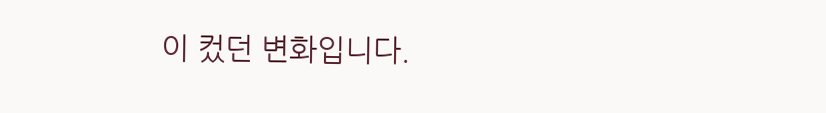이 컸던 변화입니다.